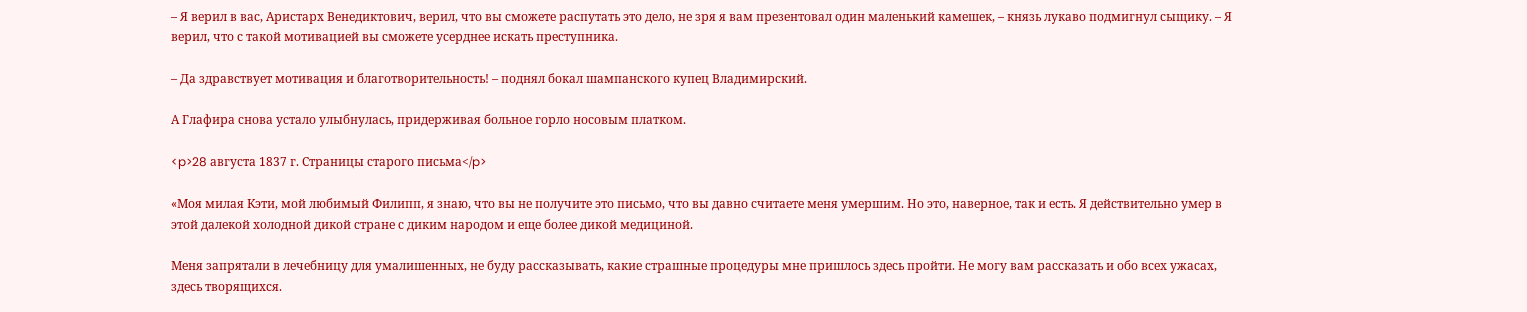– Я верил в вас, Аристарх Венедиктович, верил, что вы сможете распутать это дело, не зря я вам презентовал один маленький камешек, – князь лукаво подмигнул сыщику. – Я верил, что с такой мотивацией вы сможете усерднее искать преступника.

– Да здравствует мотивация и благотворительность! – поднял бокал шампанского купец Владимирский.

А Глафира снова устало улыбнулась, придерживая больное горло носовым платком.

<p>28 августа 1837 г. Страницы старого письма</p>

«Моя милая Кэти, мой любимый Филипп, я знаю, что вы не получите это письмо, что вы давно считаете меня умершим. Но это, наверное, так и есть. Я действительно умер в этой далекой холодной дикой стране с диким народом и еще более дикой медициной.

Меня запрятали в лечебницу для умалишенных, не буду рассказывать, какие страшные процедуры мне пришлось здесь пройти. Не могу вам рассказать и обо всех ужасах, здесь творящихся.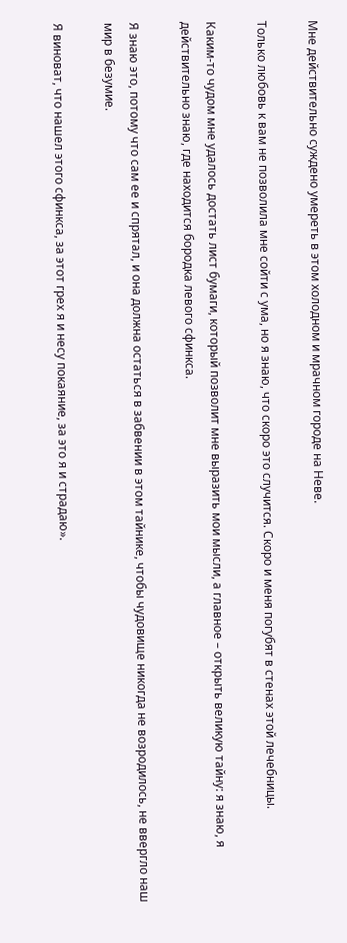Мне действительно суждено умереть в этом холодном и мрачном городе на Неве.

Только любовь к вам не позволила мне сойти с ума, но я знаю, что скоро это случится. Скоро и меня погубят в стенах этой лечебницы.

Каким-то чудом мне удалось достать лист бумаги, который позволит мне выразить мои мысли, а главное – открыть великую тайну: я знаю, я действительно знаю, где находится бородка левого сфинкса.

Я знаю это, потому что сам ее и спрятал, и она должна остаться в забвении в этом тайнике, чтобы чудовище никогда не возродилось, не ввергло наш мир в безумие.

Я виноват, что нашел этого сфинкса, за этот грех я и несу покаяние, за это я и страдаю».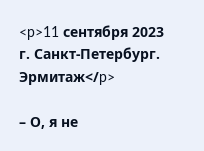<p>11 сентября 2023 г. Санкт-Петербург. Эрмитаж</p>

– О, я не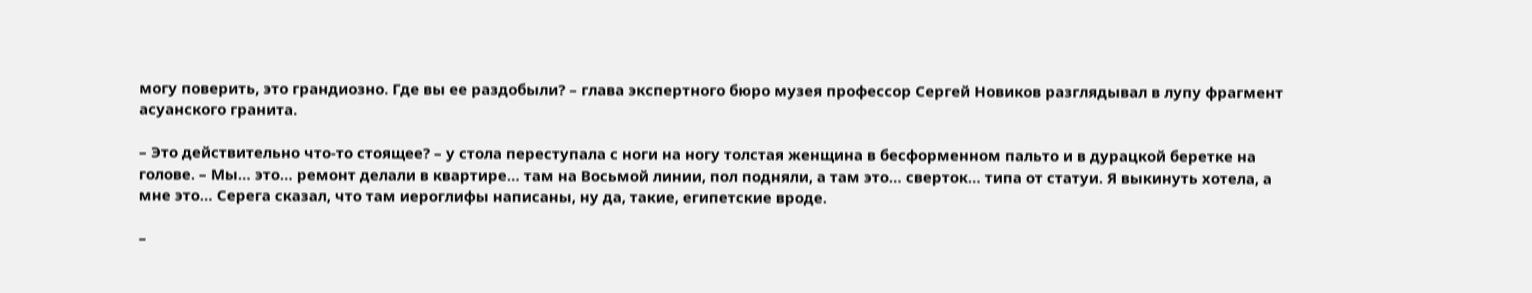могу поверить, это грандиозно. Где вы ее раздобыли? – глава экспертного бюро музея профессор Сергей Новиков разглядывал в лупу фрагмент асуанского гранита.

– Это действительно что-то стоящее? – у стола переступала с ноги на ногу толстая женщина в бесформенном пальто и в дурацкой беретке на голове. – Мы… это… ремонт делали в квартире… там на Восьмой линии, пол подняли, а там это… сверток… типа от статуи. Я выкинуть хотела, а мне это… Серега сказал, что там иероглифы написаны, ну да, такие, египетские вроде.

–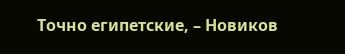Точно египетские, – Новиков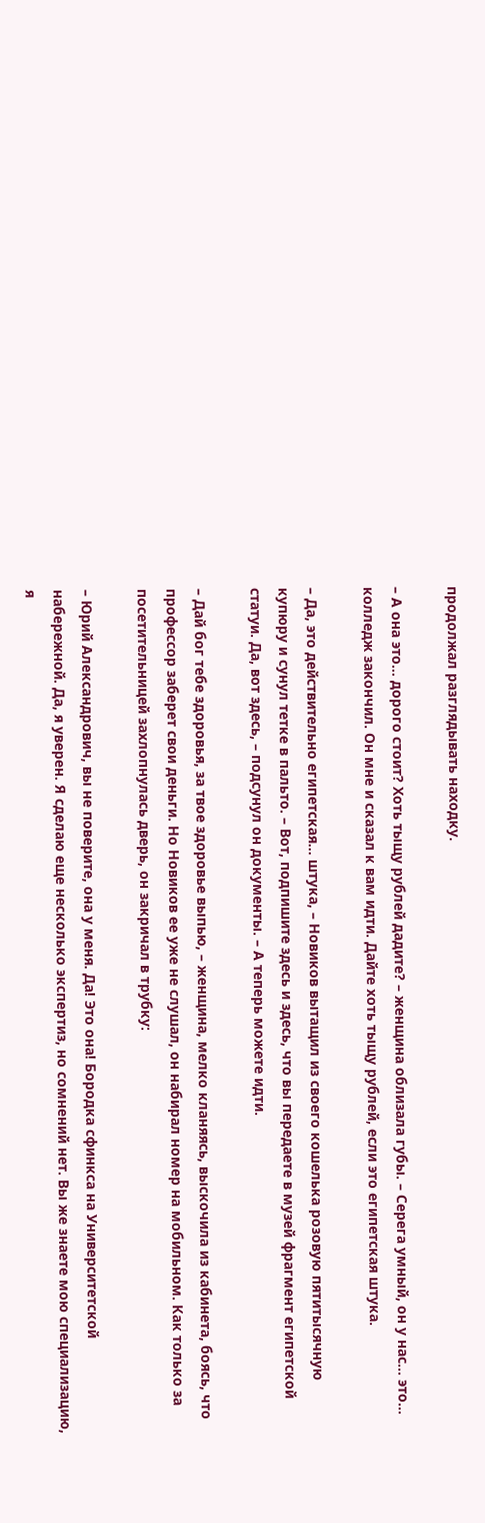продолжал разглядывать находку.

– А она это… дорого стоит? Хоть тыщу рублей дадите? – женщина облизала губы. – Серега умный, он у нас… это… колледж закончил. Он мне и сказал к вам идти. Дайте хоть тыщу рублей, если это египетская штука.

– Да, это действительно египетская… штука, – Новиков вытащил из своего кошелька розовую пятитысячную купюру и сунул тетке в пальто. – Вот, подпишите здесь и здесь, что вы передаете в музей фрагмент египетской статуи. Да, вот здесь, – подсунул он документы. – А теперь можете идти.

– Дай бог тебе здоровья, за твое здоровье выпью, – женщина, мелко кланяясь, выскочила из кабинета, боясь, что профессор заберет свои деньги. Но Новиков ее уже не слушал, он набирал номер на мобильном. Как только за посетительницей захлопнулась дверь, он закричал в трубку:

– Юрий Александрович, вы не поверите, она у меня. Да! Это она! Бородка сфинкса на Университетской набережной. Да, я уверен. Я сделаю еще несколько экспертиз, но сомнений нет. Вы же знаете мою специализацию, я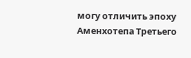могу отличить эпоху Аменхотепа Третьего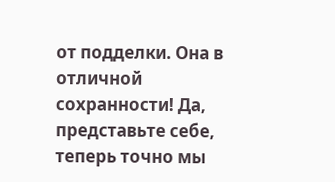от подделки. Она в отличной сохранности! Да, представьте себе, теперь точно мы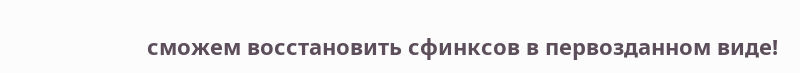сможем восстановить сфинксов в первозданном виде!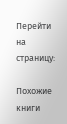Перейти на страницу:

Похожие книги